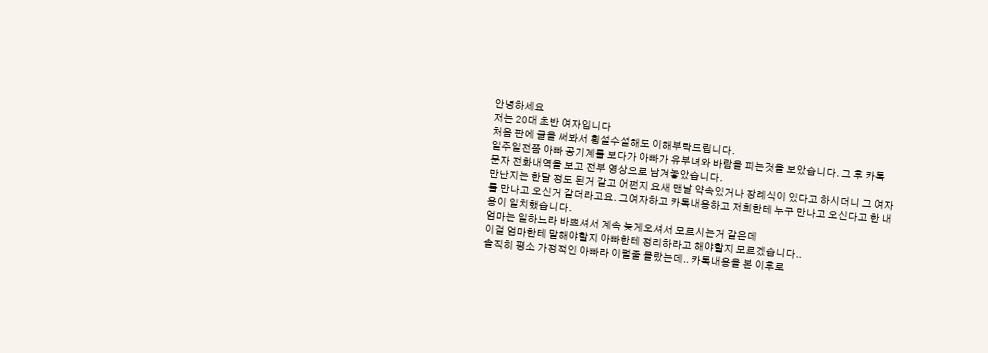안녕하세요
저는 20대 초반 여자입니다
처음 판에 글을 써봐서 횡설수설해도 이해부탁드립니다.
일주일전쯤 아빠 공기계를 보다가 아빠가 유부녀와 바람을 피는것을 보았습니다. 그 후 카톡 문자 전화내역을 보고 전부 영상으로 남겨놓았습니다.
만난지는 한달 정도 된거 같고 어쩐지 요새 맨날 약속있거나 장례식이 있다고 하시더니 그 여자를 만나고 오신거 같더라고요. 그여자하고 카톡내용하고 저희한테 누구 만나고 오신다고 한 내용이 일치했습니다.
엄마는 일하느라 바쁘셔서 계속 늦게오셔서 모르시는거 같은데
이걸 엄마한테 말해야할지 아빠한테 정리하라고 해야할지 모르겠습니다..
솔직히 평소 가정적인 아빠라 이럴줄 몰랐는데.. 카톡내용을 본 이후로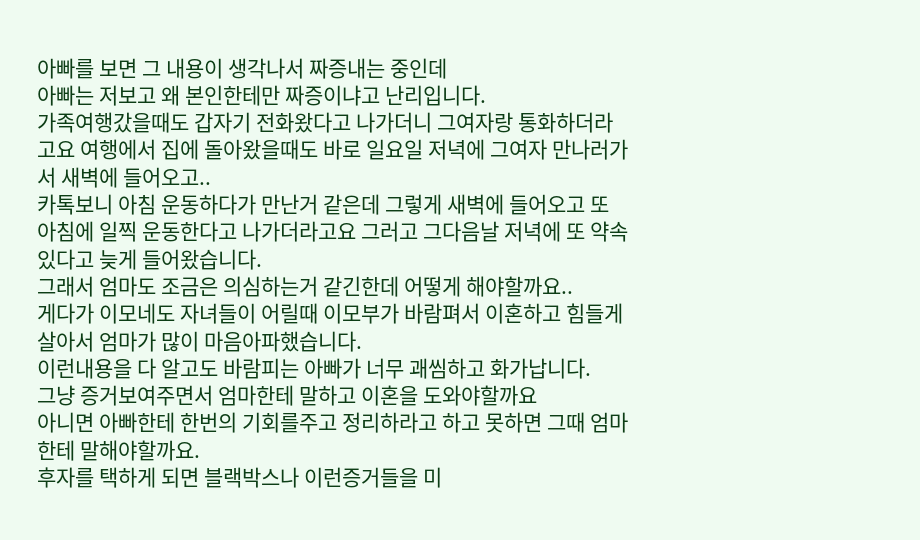아빠를 보면 그 내용이 생각나서 짜증내는 중인데
아빠는 저보고 왜 본인한테만 짜증이냐고 난리입니다.
가족여행갔을때도 갑자기 전화왔다고 나가더니 그여자랑 통화하더라고요 여행에서 집에 돌아왔을때도 바로 일요일 저녁에 그여자 만나러가서 새벽에 들어오고..
카톡보니 아침 운동하다가 만난거 같은데 그렇게 새벽에 들어오고 또 아침에 일찍 운동한다고 나가더라고요 그러고 그다음날 저녁에 또 약속있다고 늦게 들어왔습니다.
그래서 엄마도 조금은 의심하는거 같긴한데 어떻게 해야할까요..
게다가 이모네도 자녀들이 어릴때 이모부가 바람펴서 이혼하고 힘들게 살아서 엄마가 많이 마음아파했습니다.
이런내용을 다 알고도 바람피는 아빠가 너무 괘씸하고 화가납니다.
그냥 증거보여주면서 엄마한테 말하고 이혼을 도와야할까요
아니면 아빠한테 한번의 기회를주고 정리하라고 하고 못하면 그때 엄마한테 말해야할까요.
후자를 택하게 되면 블랙박스나 이런증거들을 미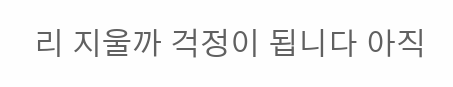리 지울까 걱정이 됩니다 아직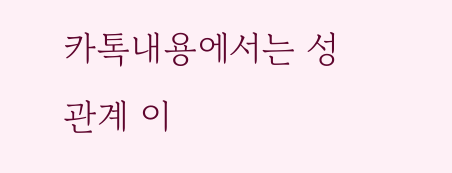카톡내용에서는 성관계 이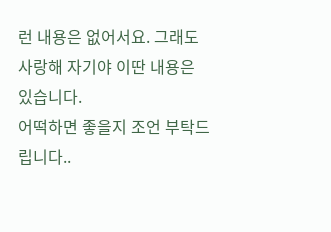런 내용은 없어서요. 그래도 사랑해 자기야 이딴 내용은 있습니다.
어떡하면 좋을지 조언 부탁드립니다..